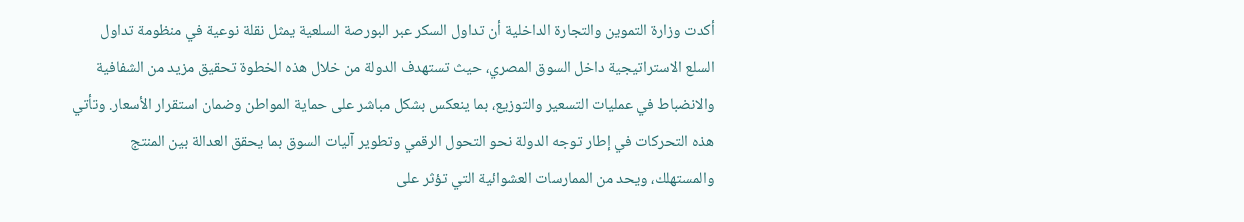أكدت وزارة التموين والتجارة الداخلية أن تداول السكر عبر البورصة السلعية يمثل نقلة نوعية في منظومة تداول السلع الاستراتيجية داخل السوق المصري، حيث تستهدف الدولة من خلال هذه الخطوة تحقيق مزيد من الشفافية والانضباط في عمليات التسعير والتوزيع، بما ينعكس بشكل مباشر على حماية المواطن وضمان استقرار الأسعار. وتأتي هذه التحركات في إطار توجه الدولة نحو التحول الرقمي وتطوير آليات السوق بما يحقق العدالة بين المنتج والمستهلك، ويحد من الممارسات العشوائية التي تؤثر على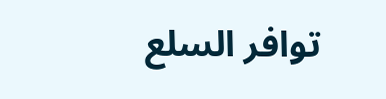توافر السلع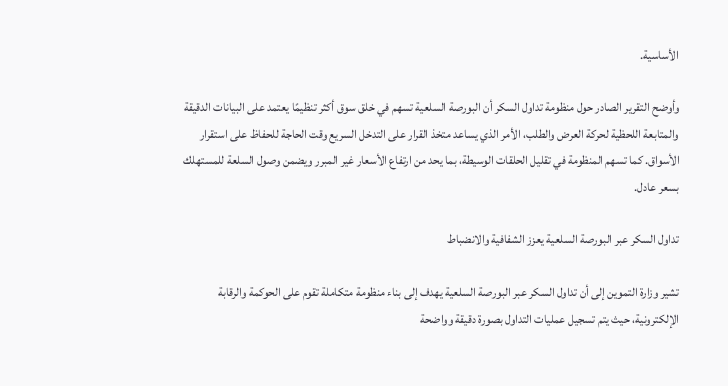الأساسية.

وأوضح التقرير الصادر حول منظومة تداول السكر أن البورصة السلعية تسهم في خلق سوق أكثر تنظيمًا يعتمد على البيانات الدقيقة والمتابعة اللحظية لحركة العرض والطلب، الأمر الذي يساعد متخذ القرار على التدخل السريع وقت الحاجة للحفاظ على استقرار الأسواق. كما تسهم المنظومة في تقليل الحلقات الوسيطة، بما يحد من ارتفاع الأسعار غير المبرر ويضمن وصول السلعة للمستهلك بسعر عادل.

تداول السكر عبر البورصة السلعية يعزز الشفافية والانضباط

تشير وزارة التموين إلى أن تداول السكر عبر البورصة السلعية يهدف إلى بناء منظومة متكاملة تقوم على الحوكمة والرقابة الإلكترونية، حيث يتم تسجيل عمليات التداول بصورة دقيقة وواضحة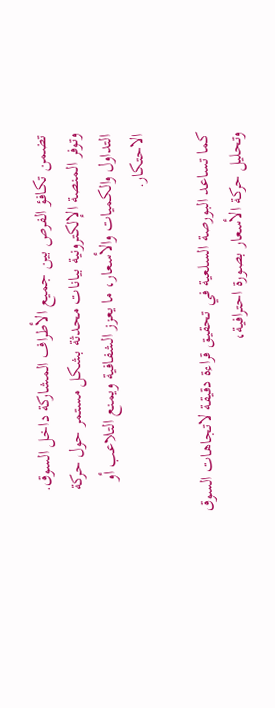تضمن تكافؤ الفرص بين جميع الأطراف المشاركة داخل السوق. وتوفر المنصة الإلكترونية بيانات محدثة بشكل مستمر حول حركة التداول والكميات والأسعار، ما يعزز الشفافية ويمنع التلاعب أو الاحتكار.

كما تساعد البورصة السلعية في تحقيق قراءة دقيقة لاتجاهات السوق وتحليل حركة الأسعار بصورة احترافية،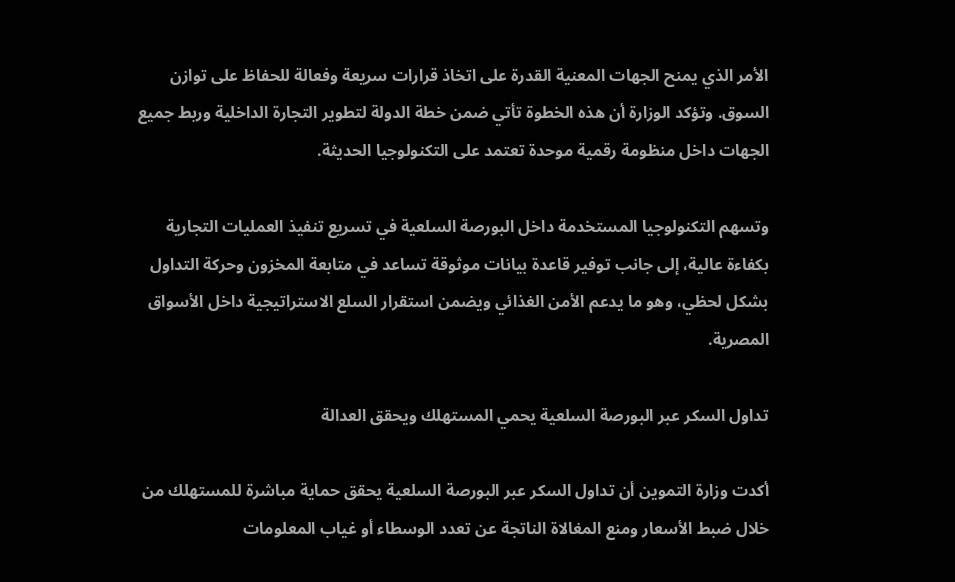الأمر الذي يمنح الجهات المعنية القدرة على اتخاذ قرارات سريعة وفعالة للحفاظ على توازن السوق. وتؤكد الوزارة أن هذه الخطوة تأتي ضمن خطة الدولة لتطوير التجارة الداخلية وربط جميع الجهات داخل منظومة رقمية موحدة تعتمد على التكنولوجيا الحديثة.

وتسهم التكنولوجيا المستخدمة داخل البورصة السلعية في تسريع تنفيذ العمليات التجارية بكفاءة عالية، إلى جانب توفير قاعدة بيانات موثوقة تساعد في متابعة المخزون وحركة التداول بشكل لحظي، وهو ما يدعم الأمن الغذائي ويضمن استقرار السلع الاستراتيجية داخل الأسواق المصرية.

تداول السكر عبر البورصة السلعية يحمي المستهلك ويحقق العدالة

أكدت وزارة التموين أن تداول السكر عبر البورصة السلعية يحقق حماية مباشرة للمستهلك من خلال ضبط الأسعار ومنع المغالاة الناتجة عن تعدد الوسطاء أو غياب المعلومات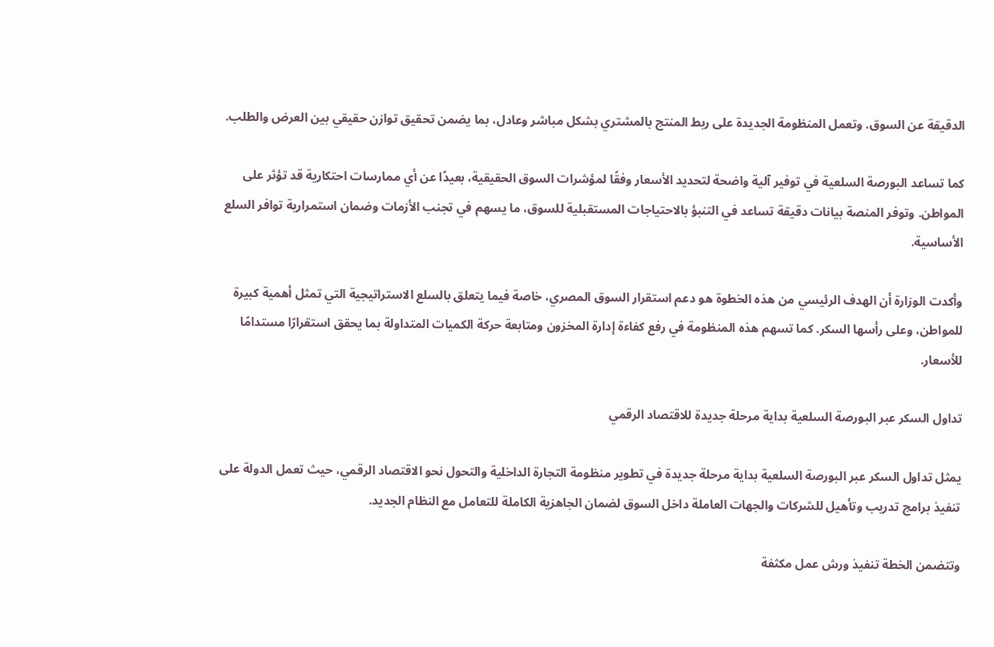الدقيقة عن السوق. وتعمل المنظومة الجديدة على ربط المنتج بالمشتري بشكل مباشر وعادل، بما يضمن تحقيق توازن حقيقي بين العرض والطلب.

كما تساعد البورصة السلعية في توفير آلية واضحة لتحديد الأسعار وفقًا لمؤشرات السوق الحقيقية، بعيدًا عن أي ممارسات احتكارية قد تؤثر على المواطن. وتوفر المنصة بيانات دقيقة تساعد في التنبؤ بالاحتياجات المستقبلية للسوق، ما يسهم في تجنب الأزمات وضمان استمرارية توافر السلع الأساسية.

وأكدت الوزارة أن الهدف الرئيسي من هذه الخطوة هو دعم استقرار السوق المصري، خاصة فيما يتعلق بالسلع الاستراتيجية التي تمثل أهمية كبيرة للمواطن، وعلى رأسها السكر. كما تسهم هذه المنظومة في رفع كفاءة إدارة المخزون ومتابعة حركة الكميات المتداولة بما يحقق استقرارًا مستدامًا للأسعار.

تداول السكر عبر البورصة السلعية بداية مرحلة جديدة للاقتصاد الرقمي

يمثل تداول السكر عبر البورصة السلعية بداية مرحلة جديدة في تطوير منظومة التجارة الداخلية والتحول نحو الاقتصاد الرقمي، حيث تعمل الدولة على تنفيذ برامج تدريب وتأهيل للشركات والجهات العاملة داخل السوق لضمان الجاهزية الكاملة للتعامل مع النظام الجديد.

وتتضمن الخطة تنفيذ ورش عمل مكثفة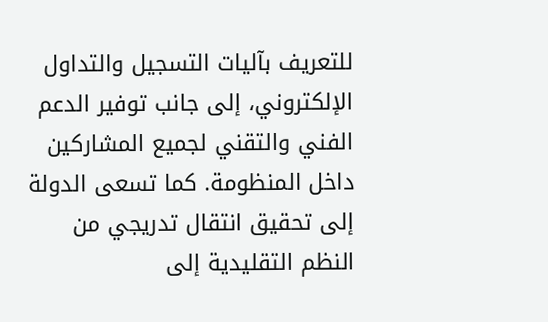للتعريف بآليات التسجيل والتداول الإلكتروني، إلى جانب توفير الدعم الفني والتقني لجميع المشاركين داخل المنظومة. كما تسعى الدولة إلى تحقيق انتقال تدريجي من النظم التقليدية إلى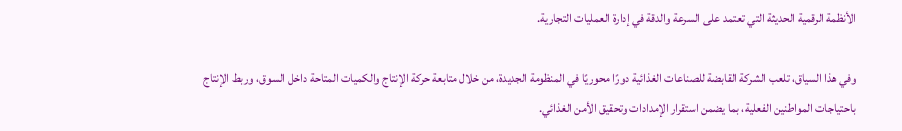الأنظمة الرقمية الحديثة التي تعتمد على السرعة والدقة في إدارة العمليات التجارية.

وفي هذا السياق، تلعب الشركة القابضة للصناعات الغذائية دورًا محوريًا في المنظومة الجديدة، من خلال متابعة حركة الإنتاج والكميات المتاحة داخل السوق، وربط الإنتاج باحتياجات المواطنين الفعلية، بما يضمن استقرار الإمدادات وتحقيق الأمن الغذائي.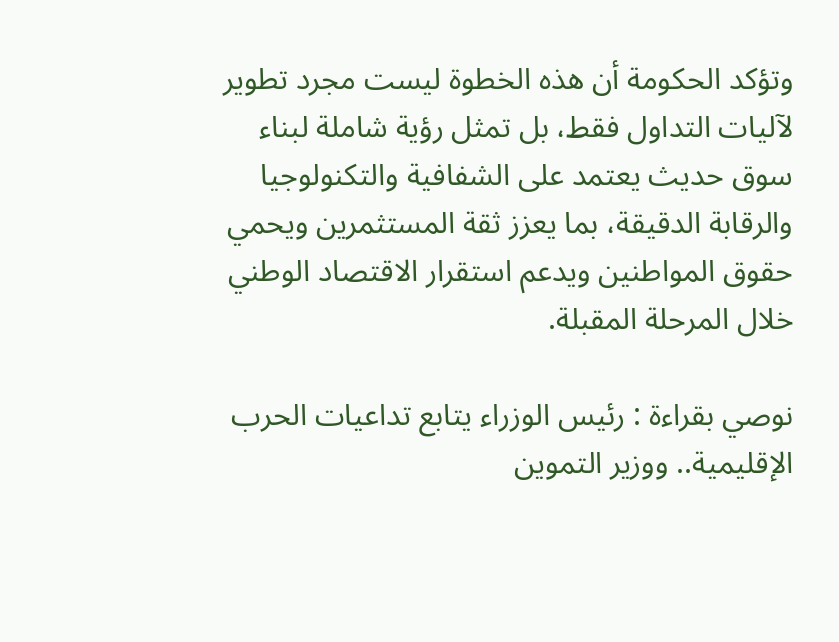وتؤكد الحكومة أن هذه الخطوة ليست مجرد تطوير لآليات التداول فقط، بل تمثل رؤية شاملة لبناء سوق حديث يعتمد على الشفافية والتكنولوجيا والرقابة الدقيقة، بما يعزز ثقة المستثمرين ويحمي حقوق المواطنين ويدعم استقرار الاقتصاد الوطني خلال المرحلة المقبلة.

نوصي بقراءة : رئيس الوزراء يتابع تداعيات الحرب الإقليمية.. ووزير التموين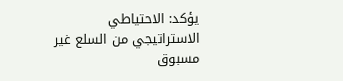يؤكد: الاحتياطي الاستراتيجي من السلع غير مسبوق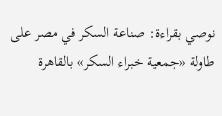نوصي بقراءة: صناعة السكر في مصر على طاولة «جمعية خبراء السكر» بالقاهرة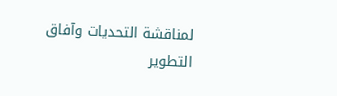لمناقشة التحديات وآفاق التطوير